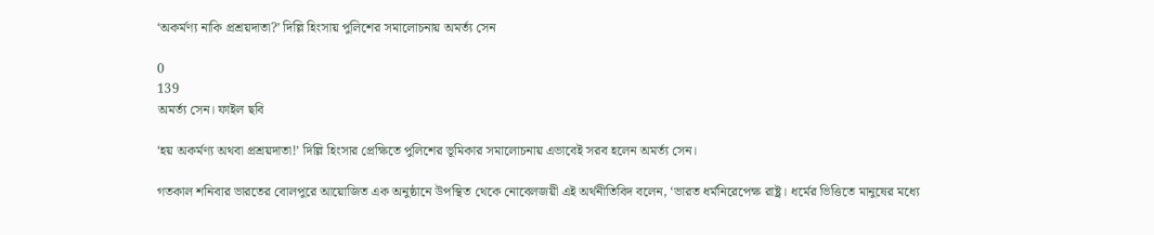‘অকর্মণ্য নাকি প্রশ্রয়দাতা?’ দিল্লি হিংসায় পুলিশের সমালোচনায় অমর্ত্য সেন

0
139
অমর্ত্য সেন। ফাইল ছবি

‘হয় অকর্মণ্য অথবা প্রশ্রয়দাতা!’ দিল্লি হিংসার প্রেক্ষিতে পুলিশের ভূমিকার সমালোচনায় এভাবেই সরব হলেন অমর্ত্য সেন।

গতকাল শনিবার ভারতের বোলপুরে আয়োজিত এক অনুষ্ঠানে উপস্থিত থেকে নোবেলজয়ী এই অর্থনীতিবিদ বলেন, ‘ভারত ধর্মনিরেপেক্ষ রাষ্ট্র। ধর্মের ভিত্তিতে মানুষের মধ্যে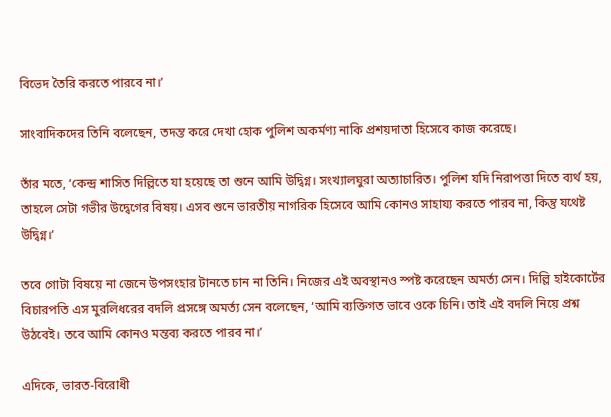বিভেদ তৈরি করতে পারবে না।’

সাংবাদিকদের তিনি বলেছেন, তদন্ত করে দেখা হোক পুলিশ অকর্মণ্য নাকি প্রশয়দাতা হিসেবে কাজ করেছে।

তাঁর মতে, ‘কেন্দ্র শাসিত দিল্লিতে যা হয়েছে তা শুনে আমি উদ্বিগ্ন। সংখ্যালঘুরা অত্যাচারিত। পুলিশ যদি নিরাপত্তা দিতে ব্যর্থ হয়, তাহলে সেটা গভীর উদ্বেগের বিষয়। এসব শুনে ভারতীয় নাগরিক হিসেবে আমি কোনও সাহায্য করতে পারব না, কিন্তু যথেষ্ট উদ্বিগ্ন।’

তবে গোটা বিষয়ে না জেনে উপসংহার টানতে চান না তিনি। নিজের এই অবস্থানও স্পষ্ট করেছেন অমর্ত্য সেন। দিল্লি হাইকোর্টের বিচারপতি এস মুরলিধরের বদলি প্রসঙ্গে অমর্ত্য সেন বলেছেন, ‘আমি ব্যক্তিগত ভাবে ওকে চিনি। তাই এই বদলি নিয়ে প্রশ্ন উঠবেই। তবে আমি কোনও মন্তব্য করতে পারব না।’

এদিকে, ভারত-বিরোধী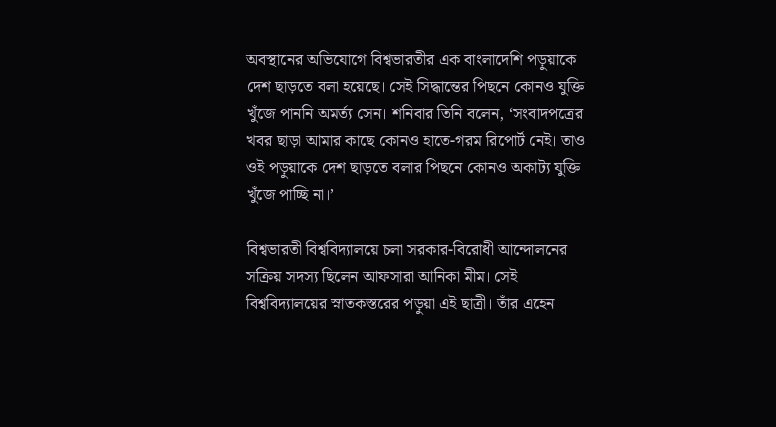অবস্থানের অভিযোগে বিশ্বভারতীর এক বাংলাদেশি পড়ুয়াকে দেশ ছাড়তে বলা হয়েছে। সেই সিদ্ধান্তের পিছনে কোনও যুক্তি খুঁজে পাননি অমর্ত্য সেন। শনিবার তিনি বলেন, ‘সংবাদপত্রের খবর ছাড়া আমার কাছে কোনও হাতে-গরম রিপোর্ট নেই। তাও ওই পড়ুয়াকে দেশ ছাড়তে বলার পিছনে কোনও অকাট্য যুক্তি খুঁজে পাচ্ছি না।’

বিশ্বভারতী বিশ্ববিদ্যালয়ে চলা সরকার-বিরোধী আন্দোলনের সক্রিয় সদস্য ছিলেন আফসারা আনিকা মীম। সেই বিশ্ববিদ্যালয়ের স্নাতকস্তরের পড়ুয়া এই ছাত্রী। তাঁর এহেন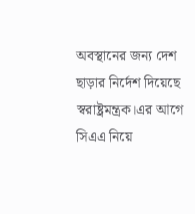অবস্থানের জন্য দেশ ছাড়ার নির্দেশ দিয়েছে স্বরাষ্ট্রমন্ত্রক।এর আগে সিএএ নিয়ে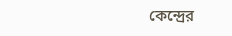কেন্দ্রের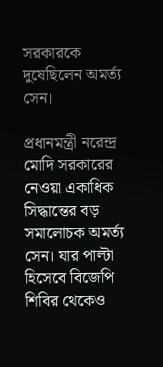সরকারকে দুষেছিলেন অমর্ত্য সেন।

প্রধানমন্ত্রী নরেন্দ্র মোদি সরকারের নেওয়া একাধিক সিদ্ধান্তের বড় সমালোচক অমর্ত্য সেন। যার পাল্টা হিসেবে বিজেপি শিবির থেকেও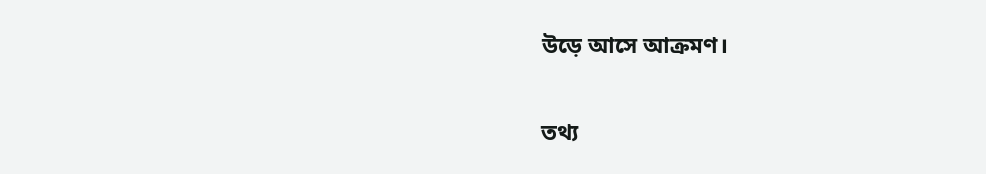উড়ে আসে আক্রমণ।

তথ্য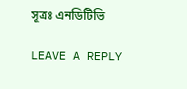সূত্রঃ এনডিটিভি

LEAVE A REPLY